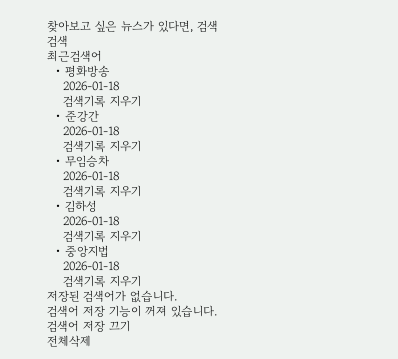찾아보고 싶은 뉴스가 있다면, 검색
검색
최근검색어
  • 평화방송
    2026-01-18
    검색기록 지우기
  • 준강간
    2026-01-18
    검색기록 지우기
  • 무임승차
    2026-01-18
    검색기록 지우기
  • 김하성
    2026-01-18
    검색기록 지우기
  • 중앙지법
    2026-01-18
    검색기록 지우기
저장된 검색어가 없습니다.
검색어 저장 기능이 꺼져 있습니다.
검색어 저장 끄기
전체삭제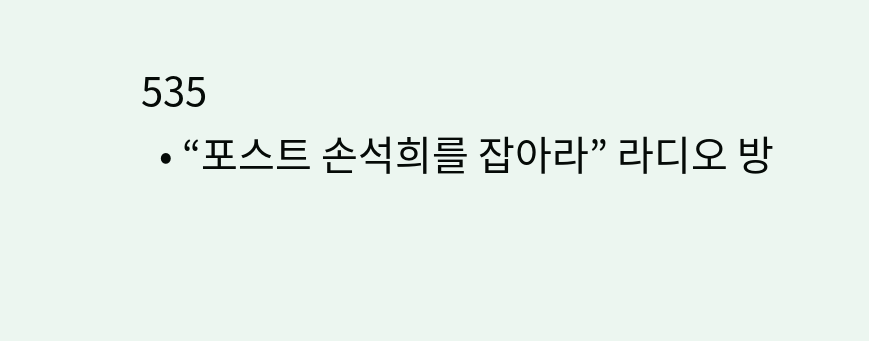535
  • “포스트 손석희를 잡아라” 라디오 방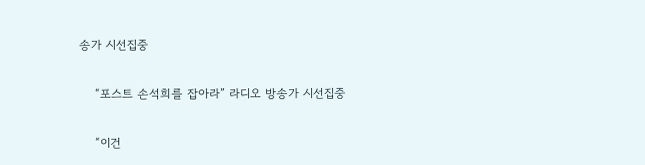송가 시선집중

    “포스트 손석희를 잡아라” 라디오 방송가 시선집중

    “이건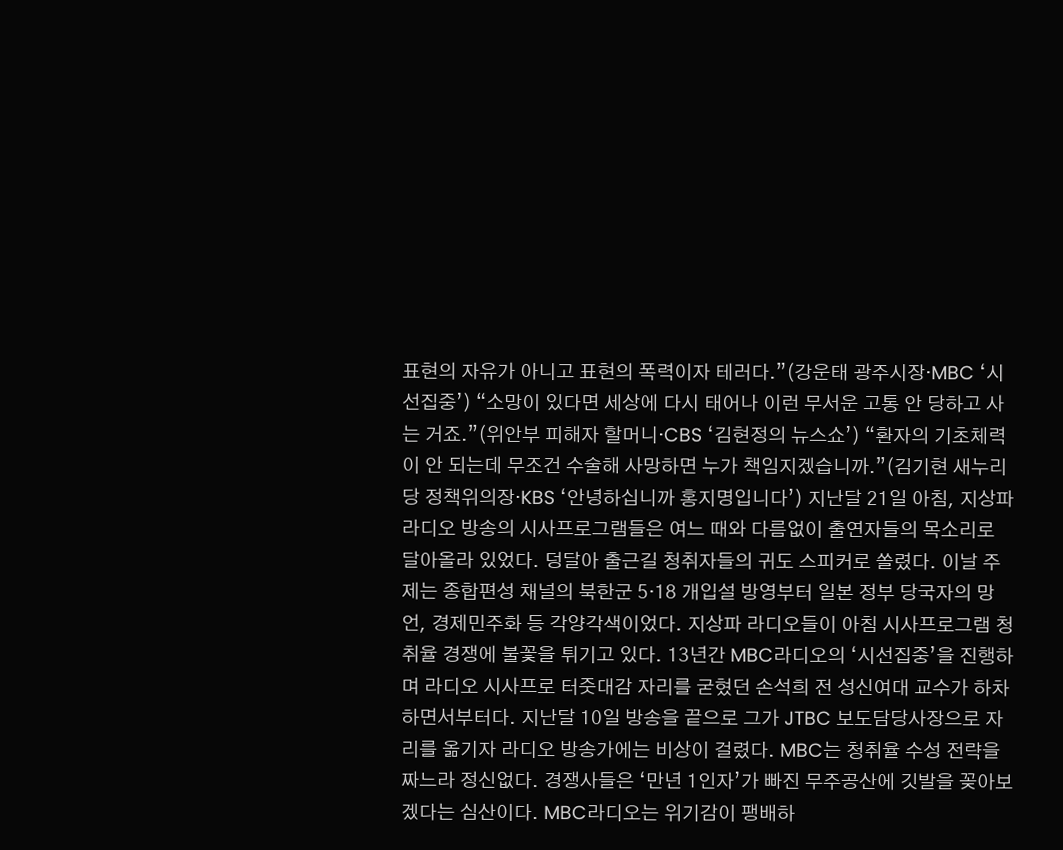표현의 자유가 아니고 표현의 폭력이자 테러다.”(강운태 광주시장·MBC ‘시선집중’) “소망이 있다면 세상에 다시 태어나 이런 무서운 고통 안 당하고 사는 거죠.”(위안부 피해자 할머니·CBS ‘김현정의 뉴스쇼’) “환자의 기초체력이 안 되는데 무조건 수술해 사망하면 누가 책임지겠습니까.”(김기현 새누리당 정책위의장·KBS ‘안녕하십니까 홍지명입니다’) 지난달 21일 아침, 지상파 라디오 방송의 시사프로그램들은 여느 때와 다름없이 출연자들의 목소리로 달아올라 있었다. 덩달아 출근길 청취자들의 귀도 스피커로 쏠렸다. 이날 주제는 종합편성 채널의 북한군 5·18 개입설 방영부터 일본 정부 당국자의 망언, 경제민주화 등 각양각색이었다. 지상파 라디오들이 아침 시사프로그램 청취율 경쟁에 불꽃을 튀기고 있다. 13년간 MBC라디오의 ‘시선집중’을 진행하며 라디오 시사프로 터줏대감 자리를 굳혔던 손석희 전 성신여대 교수가 하차하면서부터다. 지난달 10일 방송을 끝으로 그가 JTBC 보도담당사장으로 자리를 옮기자 라디오 방송가에는 비상이 걸렸다. MBC는 청취율 수성 전략을 짜느라 정신없다. 경쟁사들은 ‘만년 1인자’가 빠진 무주공산에 깃발을 꽂아보겠다는 심산이다. MBC라디오는 위기감이 팽배하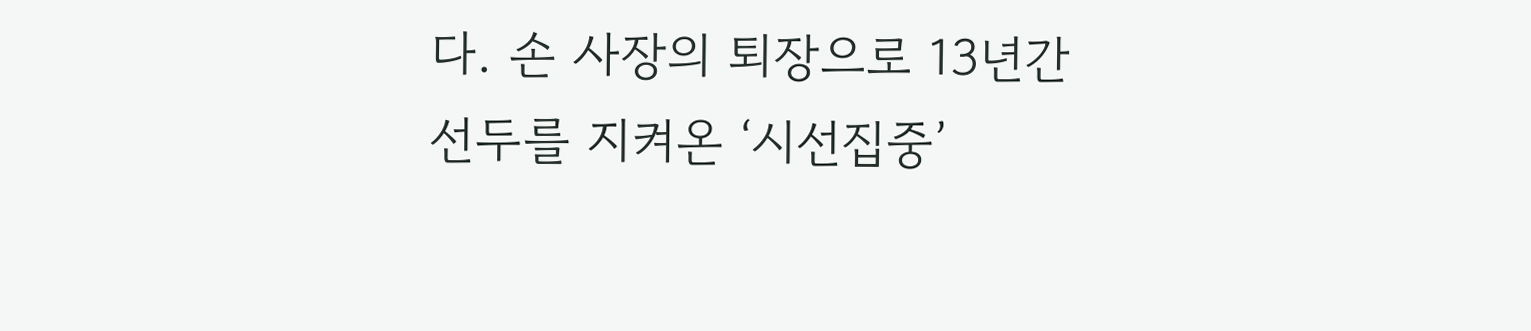다. 손 사장의 퇴장으로 13년간 선두를 지켜온 ‘시선집중’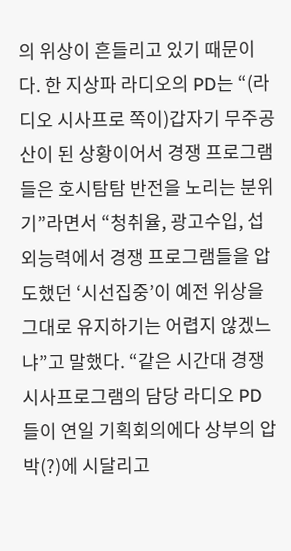의 위상이 흔들리고 있기 때문이다. 한 지상파 라디오의 PD는 “(라디오 시사프로 쪽이)갑자기 무주공산이 된 상황이어서 경쟁 프로그램들은 호시탐탐 반전을 노리는 분위기”라면서 “청취율, 광고수입, 섭외능력에서 경쟁 프로그램들을 압도했던 ‘시선집중’이 예전 위상을 그대로 유지하기는 어렵지 않겠느냐”고 말했다. “같은 시간대 경쟁 시사프로그램의 담당 라디오 PD들이 연일 기획회의에다 상부의 압박(?)에 시달리고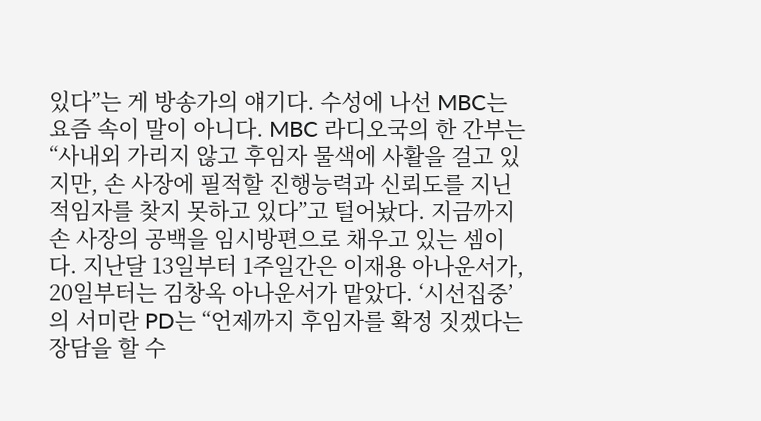있다”는 게 방송가의 얘기다. 수성에 나선 MBC는 요즘 속이 말이 아니다. MBC 라디오국의 한 간부는 “사내외 가리지 않고 후임자 물색에 사활을 걸고 있지만, 손 사장에 필적할 진행능력과 신뢰도를 지닌 적임자를 찾지 못하고 있다”고 털어놨다. 지금까지 손 사장의 공백을 임시방편으로 채우고 있는 셈이다. 지난달 13일부터 1주일간은 이재용 아나운서가, 20일부터는 김창옥 아나운서가 맡았다. ‘시선집중’의 서미란 PD는 “언제까지 후임자를 확정 짓겠다는 장담을 할 수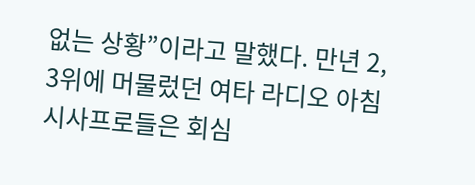없는 상황”이라고 말했다. 만년 2, 3위에 머물렀던 여타 라디오 아침 시사프로들은 회심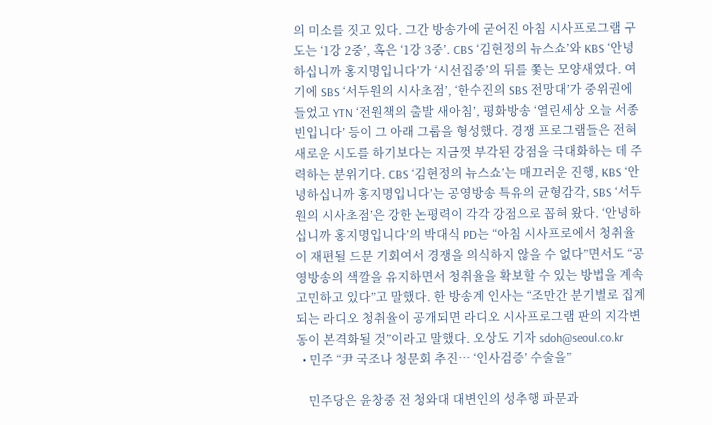의 미소를 짓고 있다. 그간 방송가에 굳어진 아침 시사프로그램 구도는 ‘1강 2중’, 혹은 ‘1강 3중’. CBS ‘김현정의 뉴스쇼’와 KBS ‘안녕하십니까 홍지명입니다’가 ‘시선집중’의 뒤를 쫓는 모양새였다. 여기에 SBS ‘서두원의 시사초점’, ‘한수진의 SBS 전망대’가 중위권에 들었고 YTN ‘전원책의 출발 새아침’, 평화방송 ‘열린세상 오늘 서종빈입니다’ 등이 그 아래 그룹을 형성했다. 경쟁 프로그램들은 전혀 새로운 시도를 하기보다는 지금껏 부각된 강점을 극대화하는 데 주력하는 분위기다. CBS ‘김현정의 뉴스쇼’는 매끄러운 진행, KBS ‘안녕하십니까 홍지명입니다’는 공영방송 특유의 균형감각, SBS ‘서두원의 시사초점’은 강한 논평력이 각각 강점으로 꼽혀 왔다. ‘안녕하십니까 홍지명입니다’의 박대식 PD는 “아침 시사프로에서 청취율이 재편될 드문 기회여서 경쟁을 의식하지 않을 수 없다”면서도 “공영방송의 색깔을 유지하면서 청취율을 확보할 수 있는 방법을 계속 고민하고 있다”고 말했다. 한 방송계 인사는 “조만간 분기별로 집계되는 라디오 청취율이 공개되면 라디오 시사프로그램 판의 지각변동이 본격화될 것”이라고 말했다. 오상도 기자 sdoh@seoul.co.kr
  • 민주 “尹 국조나 청문회 추진… ‘인사검증’ 수술을”

    민주당은 윤창중 전 청와대 대변인의 성추행 파문과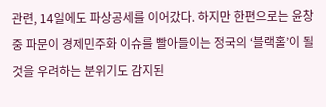관련, 14일에도 파상공세를 이어갔다. 하지만 한편으로는 윤창중 파문이 경제민주화 이슈를 빨아들이는 정국의 ‘블랙홀’이 될 것을 우려하는 분위기도 감지된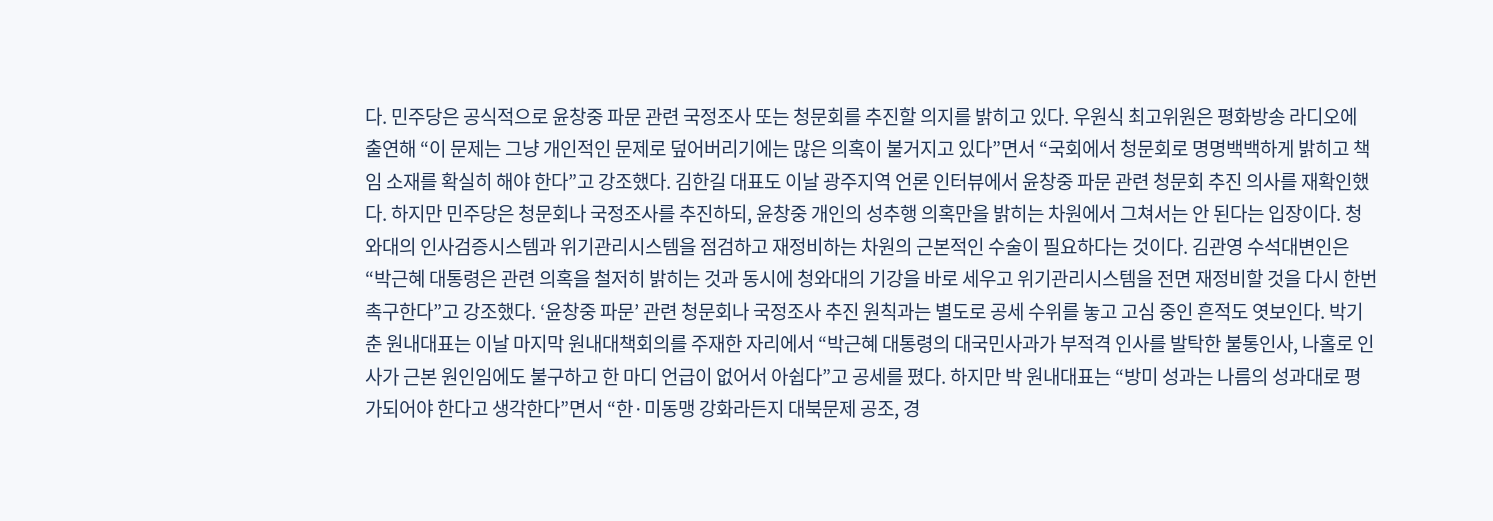다. 민주당은 공식적으로 윤창중 파문 관련 국정조사 또는 청문회를 추진할 의지를 밝히고 있다. 우원식 최고위원은 평화방송 라디오에 출연해 “이 문제는 그냥 개인적인 문제로 덮어버리기에는 많은 의혹이 불거지고 있다”면서 “국회에서 청문회로 명명백백하게 밝히고 책임 소재를 확실히 해야 한다”고 강조했다. 김한길 대표도 이날 광주지역 언론 인터뷰에서 윤창중 파문 관련 청문회 추진 의사를 재확인했다. 하지만 민주당은 청문회나 국정조사를 추진하되, 윤창중 개인의 성추행 의혹만을 밝히는 차원에서 그쳐서는 안 된다는 입장이다. 청와대의 인사검증시스템과 위기관리시스템을 점검하고 재정비하는 차원의 근본적인 수술이 필요하다는 것이다. 김관영 수석대변인은 “박근혜 대통령은 관련 의혹을 철저히 밝히는 것과 동시에 청와대의 기강을 바로 세우고 위기관리시스템을 전면 재정비할 것을 다시 한번 촉구한다”고 강조했다. ‘윤창중 파문’ 관련 청문회나 국정조사 추진 원칙과는 별도로 공세 수위를 놓고 고심 중인 흔적도 엿보인다. 박기춘 원내대표는 이날 마지막 원내대책회의를 주재한 자리에서 “박근혜 대통령의 대국민사과가 부적격 인사를 발탁한 불통인사, 나홀로 인사가 근본 원인임에도 불구하고 한 마디 언급이 없어서 아쉽다”고 공세를 폈다. 하지만 박 원내대표는 “방미 성과는 나름의 성과대로 평가되어야 한다고 생각한다”면서 “한·미동맹 강화라든지 대북문제 공조, 경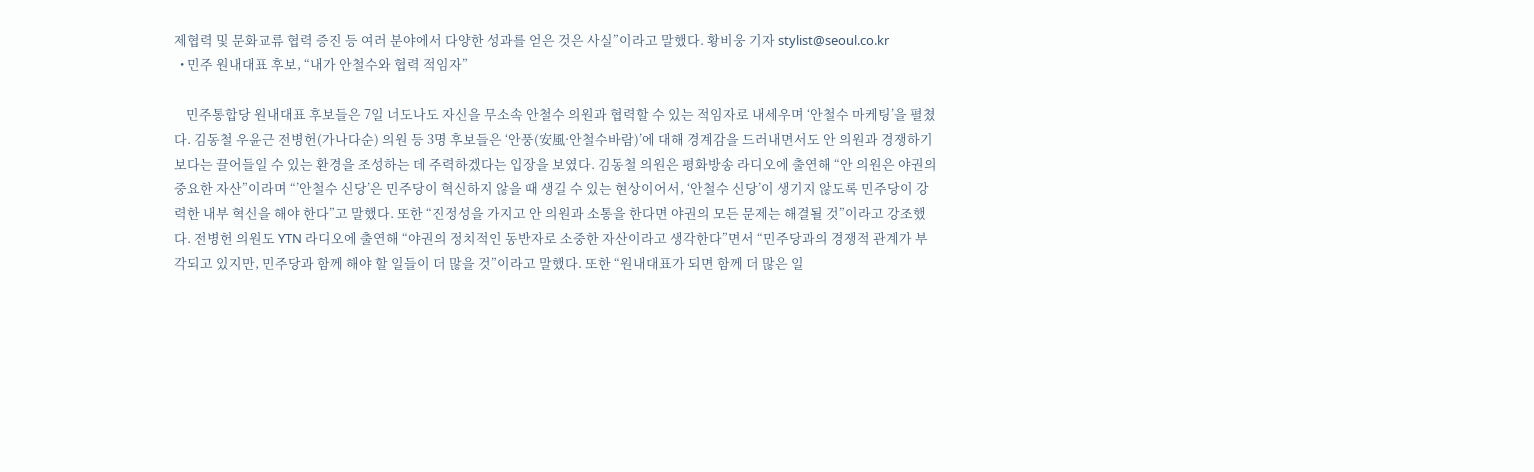제협력 및 문화교류 협력 증진 등 여러 분야에서 다양한 성과를 얻은 것은 사실”이라고 말했다. 황비웅 기자 stylist@seoul.co.kr
  • 민주 원내대표 후보, “내가 안철수와 협력 적임자”

    민주통합당 원내대표 후보들은 7일 너도나도 자신을 무소속 안철수 의원과 협력할 수 있는 적임자로 내세우며 ‘안철수 마케팅’을 펼쳤다. 김동철 우윤근 전병헌(가나다순) 의원 등 3명 후보들은 ‘안풍(安風·안철수바람)’에 대해 경계감을 드러내면서도 안 의원과 경쟁하기보다는 끌어들일 수 있는 환경을 조성하는 데 주력하겠다는 입장을 보였다. 김동철 의원은 평화방송 라디오에 출연해 “안 의원은 야권의 중요한 자산”이라며 “’안철수 신당’은 민주당이 혁신하지 않을 때 생길 수 있는 현상이어서, ‘안철수 신당’이 생기지 않도록 민주당이 강력한 내부 혁신을 해야 한다”고 말했다. 또한 “진정성을 가지고 안 의원과 소통을 한다면 야권의 모든 문제는 해결될 것”이라고 강조했다. 전병헌 의원도 YTN 라디오에 출연해 “야권의 정치적인 동반자로 소중한 자산이라고 생각한다”면서 “민주당과의 경쟁적 관계가 부각되고 있지만, 민주당과 함께 해야 할 일들이 더 많을 것”이라고 말했다. 또한 “원내대표가 되면 함께 더 많은 일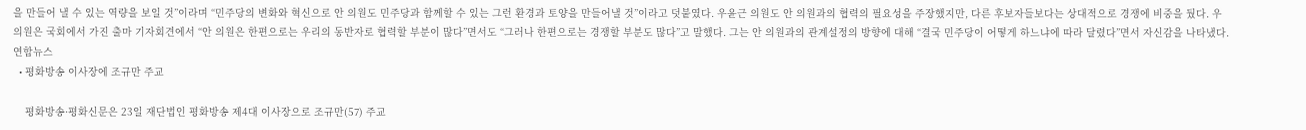을 만들어 낼 수 있는 역량을 보일 것”이라며 “민주당의 변화와 혁신으로 안 의원도 민주당과 함께할 수 있는 그런 환경과 토양을 만들어낼 것”이라고 덧붙였다. 우윤근 의원도 안 의원과의 협력의 필요성을 주장했지만, 다른 후보자들보다는 상대적으로 경쟁에 비중을 뒀다. 우 의원은 국회에서 가진 출마 기자회견에서 “안 의원은 한편으로는 우리의 동반자로 협력할 부분이 많다”면서도 “그러나 한편으로는 경쟁할 부분도 많다”고 말했다. 그는 안 의원과의 관계설정의 방향에 대해 “결국 민주당이 어떻게 하느냐에 따라 달렸다”면서 자신감을 나타냈다. 연합뉴스
  • 평화방송 이사장에 조규만 주교

    평화방송·평화신문은 23일 재단법인 평화방송 제4대 이사장으로 조규만(57) 주교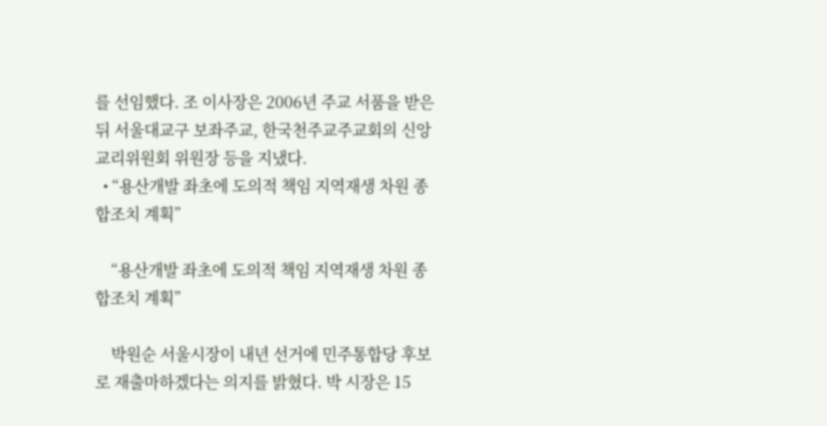를 선임했다. 조 이사장은 2006년 주교 서품을 받은 뒤 서울대교구 보좌주교, 한국천주교주교회의 신앙교리위원회 위원장 등을 지냈다.
  • “용산개발 좌초에 도의적 책임 지역재생 차원 종합조치 계획”

    “용산개발 좌초에 도의적 책임 지역재생 차원 종합조치 계획”

    박원순 서울시장이 내년 선거에 민주통합당 후보로 재출마하겠다는 의지를 밝혔다. 박 시장은 15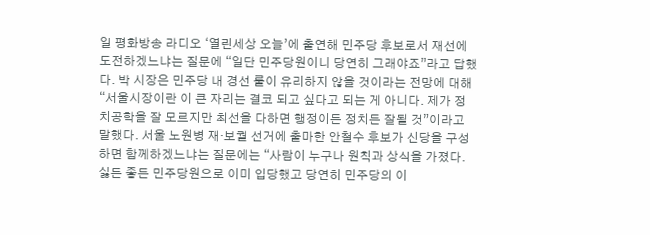일 평화방송 라디오 ‘열린세상 오늘’에 출연해 민주당 후보로서 재선에 도전하겠느냐는 질문에 “일단 민주당원이니 당연히 그래야죠”라고 답했다. 박 시장은 민주당 내 경선 룰이 유리하지 않을 것이라는 전망에 대해 “서울시장이란 이 큰 자리는 결코 되고 싶다고 되는 게 아니다. 제가 정치공학을 잘 모르지만 최선을 다하면 행정이든 정치든 잘될 것”이라고 말했다. 서울 노원병 재·보궐 선거에 출마한 안철수 후보가 신당을 구성하면 함께하겠느냐는 질문에는 “사람이 누구나 원칙과 상식을 가졌다. 싫든 좋든 민주당원으로 이미 입당했고 당연히 민주당의 이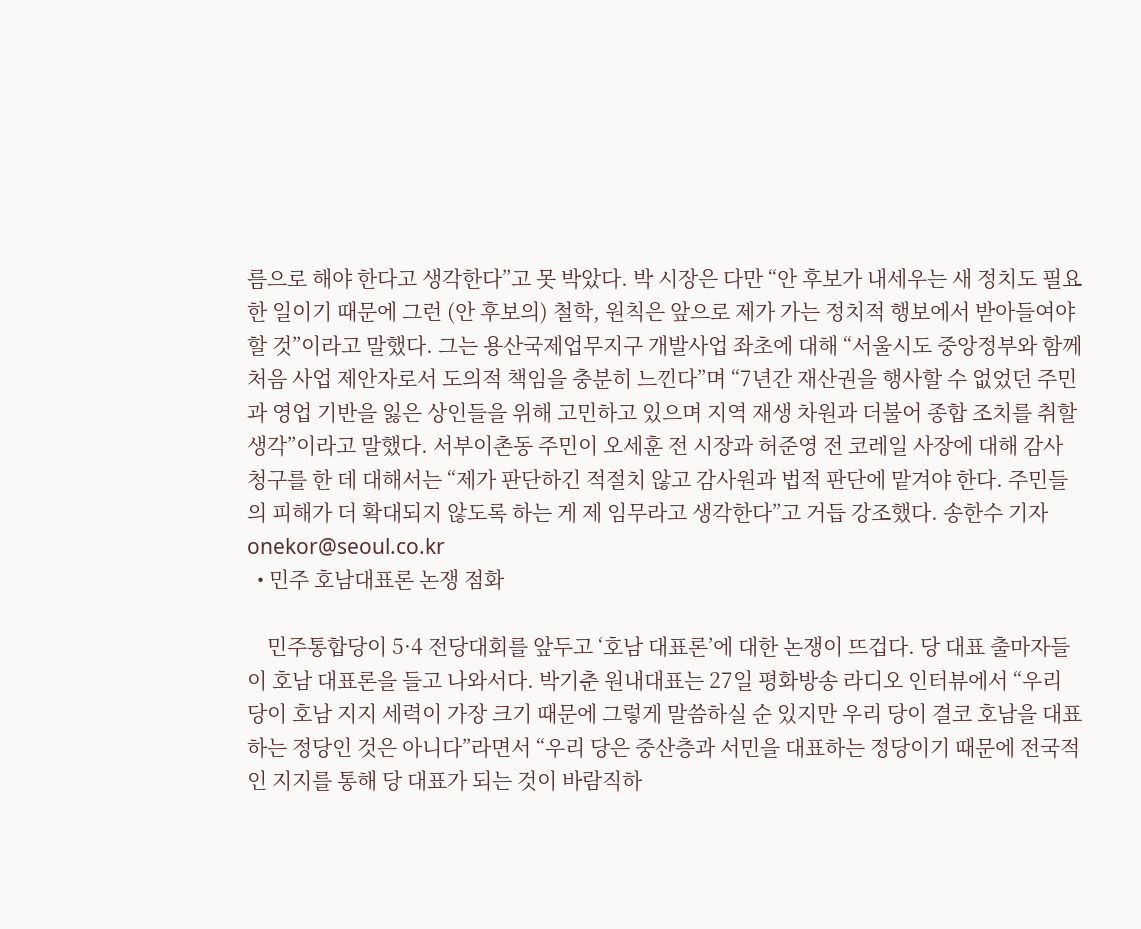름으로 해야 한다고 생각한다”고 못 박았다. 박 시장은 다만 “안 후보가 내세우는 새 정치도 필요한 일이기 때문에 그런 (안 후보의) 철학, 원칙은 앞으로 제가 가는 정치적 행보에서 받아들여야 할 것”이라고 말했다. 그는 용산국제업무지구 개발사업 좌초에 대해 “서울시도 중앙정부와 함께 처음 사업 제안자로서 도의적 책임을 충분히 느낀다”며 “7년간 재산권을 행사할 수 없었던 주민과 영업 기반을 잃은 상인들을 위해 고민하고 있으며 지역 재생 차원과 더불어 종합 조치를 취할 생각”이라고 말했다. 서부이촌동 주민이 오세훈 전 시장과 허준영 전 코레일 사장에 대해 감사 청구를 한 데 대해서는 “제가 판단하긴 적절치 않고 감사원과 법적 판단에 맡겨야 한다. 주민들의 피해가 더 확대되지 않도록 하는 게 제 임무라고 생각한다”고 거듭 강조했다. 송한수 기자 onekor@seoul.co.kr
  • 민주 호남대표론 논쟁 점화

    민주통합당이 5·4 전당대회를 앞두고 ‘호남 대표론’에 대한 논쟁이 뜨겁다. 당 대표 출마자들이 호남 대표론을 들고 나와서다. 박기춘 원내대표는 27일 평화방송 라디오 인터뷰에서 “우리 당이 호남 지지 세력이 가장 크기 때문에 그렇게 말씀하실 순 있지만 우리 당이 결코 호남을 대표하는 정당인 것은 아니다”라면서 “우리 당은 중산층과 서민을 대표하는 정당이기 때문에 전국적인 지지를 통해 당 대표가 되는 것이 바람직하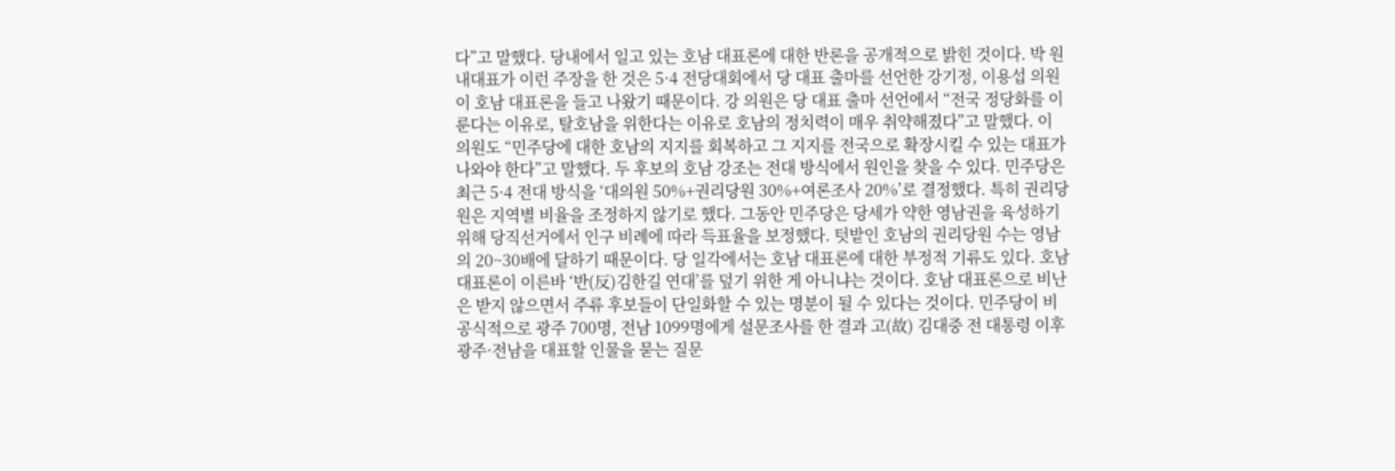다”고 말했다. 당내에서 일고 있는 호남 대표론에 대한 반론을 공개적으로 밝힌 것이다. 박 원내대표가 이런 주장을 한 것은 5·4 전당대회에서 당 대표 출마를 선언한 강기정, 이용섭 의원이 호남 대표론을 들고 나왔기 때문이다. 강 의원은 당 대표 출마 선언에서 “전국 정당화를 이룬다는 이유로, 탈호남을 위한다는 이유로 호남의 정치력이 매우 취약해졌다”고 말했다. 이 의원도 “민주당에 대한 호남의 지지를 회복하고 그 지지를 전국으로 확장시킬 수 있는 대표가 나와야 한다”고 말했다. 두 후보의 호남 강조는 전대 방식에서 원인을 찾을 수 있다. 민주당은 최근 5·4 전대 방식을 ‘대의원 50%+권리당원 30%+여론조사 20%’로 결정했다. 특히 권리당원은 지역별 비율을 조정하지 않기로 했다. 그동안 민주당은 당세가 약한 영남권을 육성하기 위해 당직선거에서 인구 비례에 따라 득표율을 보정했다. 텃밭인 호남의 권리당원 수는 영남의 20~30배에 달하기 때문이다. 당 일각에서는 호남 대표론에 대한 부정적 기류도 있다. 호남 대표론이 이른바 ‘반(反)김한길 연대’를 덮기 위한 게 아니냐는 것이다. 호남 대표론으로 비난은 받지 않으면서 주류 후보들이 단일화할 수 있는 명분이 될 수 있다는 것이다. 민주당이 비공식적으로 광주 700명, 전남 1099명에게 설문조사를 한 결과 고(故) 김대중 전 대통령 이후 광주·전남을 대표할 인물을 묻는 질문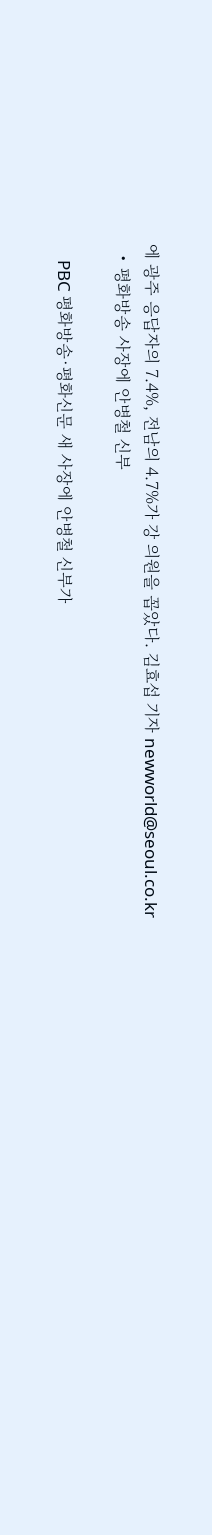에 광주 응답자의 7.4%, 전남의 4.7%가 강 의원을 꼽았다. 김효섭 기자 newworld@seoul.co.kr
  • 평화방송 사장에 안병철 신부

    PBC 평화방송·평화신문 새 사장에 안병철 신부가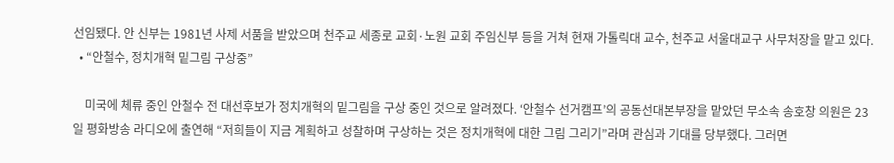선임됐다. 안 신부는 1981년 사제 서품을 받았으며 천주교 세종로 교회·노원 교회 주임신부 등을 거쳐 현재 가톨릭대 교수, 천주교 서울대교구 사무처장을 맡고 있다.
  • “안철수, 정치개혁 밑그림 구상중”

    미국에 체류 중인 안철수 전 대선후보가 정치개혁의 밑그림을 구상 중인 것으로 알려졌다. ‘안철수 선거캠프’의 공동선대본부장을 맡았던 무소속 송호창 의원은 23일 평화방송 라디오에 출연해 “저희들이 지금 계획하고 성찰하며 구상하는 것은 정치개혁에 대한 그림 그리기”라며 관심과 기대를 당부했다. 그러면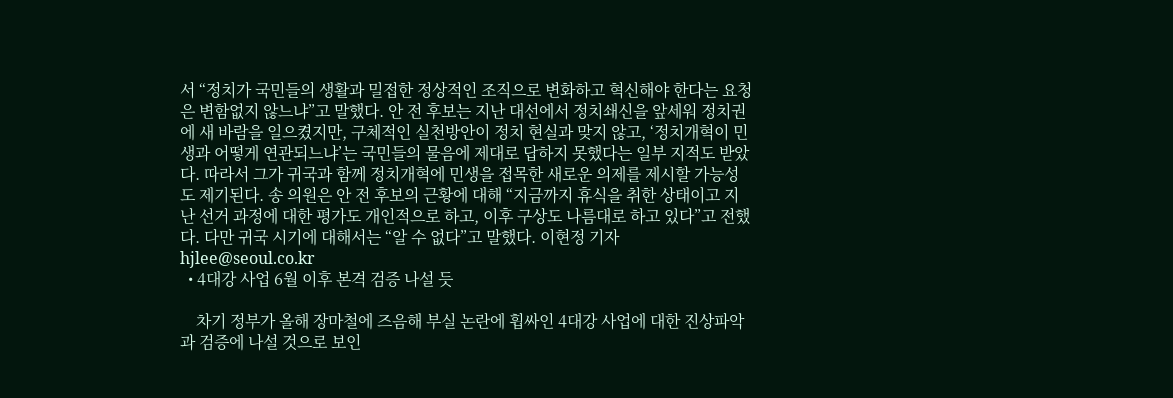서 “정치가 국민들의 생활과 밀접한 정상적인 조직으로 변화하고 혁신해야 한다는 요청은 변함없지 않느냐”고 말했다. 안 전 후보는 지난 대선에서 정치쇄신을 앞세워 정치권에 새 바람을 일으켰지만, 구체적인 실천방안이 정치 현실과 맞지 않고, ‘정치개혁이 민생과 어떻게 연관되느냐’는 국민들의 물음에 제대로 답하지 못했다는 일부 지적도 받았다. 따라서 그가 귀국과 함께 정치개혁에 민생을 접목한 새로운 의제를 제시할 가능성도 제기된다. 송 의원은 안 전 후보의 근황에 대해 “지금까지 휴식을 취한 상태이고 지난 선거 과정에 대한 평가도 개인적으로 하고, 이후 구상도 나름대로 하고 있다”고 전했다. 다만 귀국 시기에 대해서는 “알 수 없다”고 말했다. 이현정 기자 hjlee@seoul.co.kr
  • 4대강 사업 6월 이후 본격 검증 나설 듯

    차기 정부가 올해 장마철에 즈음해 부실 논란에 휩싸인 4대강 사업에 대한 진상파악과 검증에 나설 것으로 보인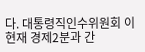다. 대통령직인수위원회 이현재 경제2분과 간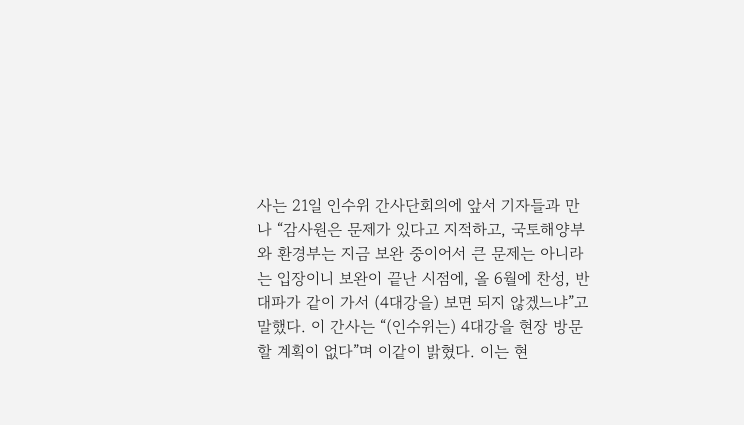사는 21일 인수위 간사단회의에 앞서 기자들과 만나 “감사원은 문제가 있다고 지적하고, 국토해양부와 환경부는 지금 보완 중이어서 큰 문제는 아니라는 입장이니 보완이 끝난 시점에, 올 6월에 찬성, 반대파가 같이 가서 (4대강을) 보면 되지 않겠느냐”고 말했다. 이 간사는 “(인수위는) 4대강을 현장 방문할 계획이 없다”며 이같이 밝혔다. 이는 현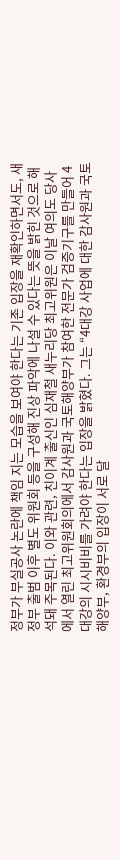정부가 부실공사 논란에 책임 지는 모습을 보여야 한다는 기존 입장을 재확인하면서도, 새 정부 출범 이후 별도 위원회 등을 구성해 진상 파악에 나설 수 있다는 뜻을 밝힌 것으로 해석돼 주목된다. 이와 관련, 친이계 출신인 심재철 새누리당 최고위원은 이날 여의도 당사에서 열린 최고위원회의에서 감사원과 국토해양부가 참여한 전문가 검증기구를 만들어 4대강의 시시비비를 가려야 한다는 입장을 밝혔다. 그는 “4대강 사업에 대한 감사원과 국토해양부, 환경부의 입장이 서로 달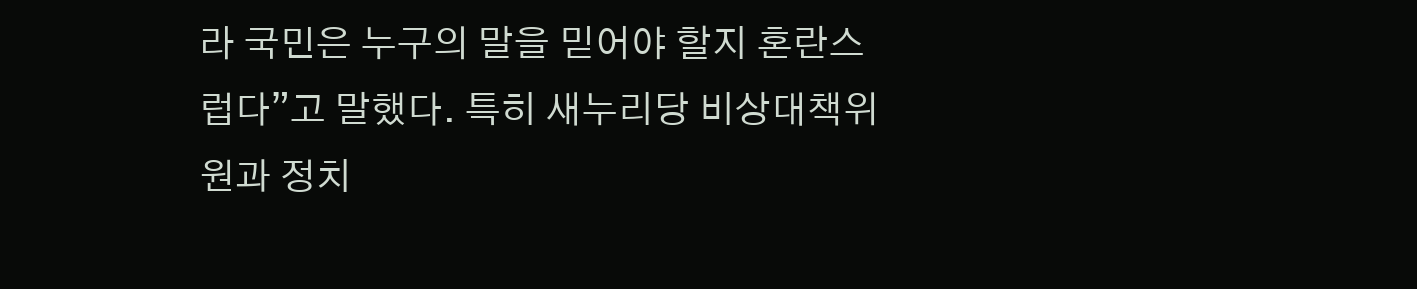라 국민은 누구의 말을 믿어야 할지 혼란스럽다”고 말했다. 특히 새누리당 비상대책위원과 정치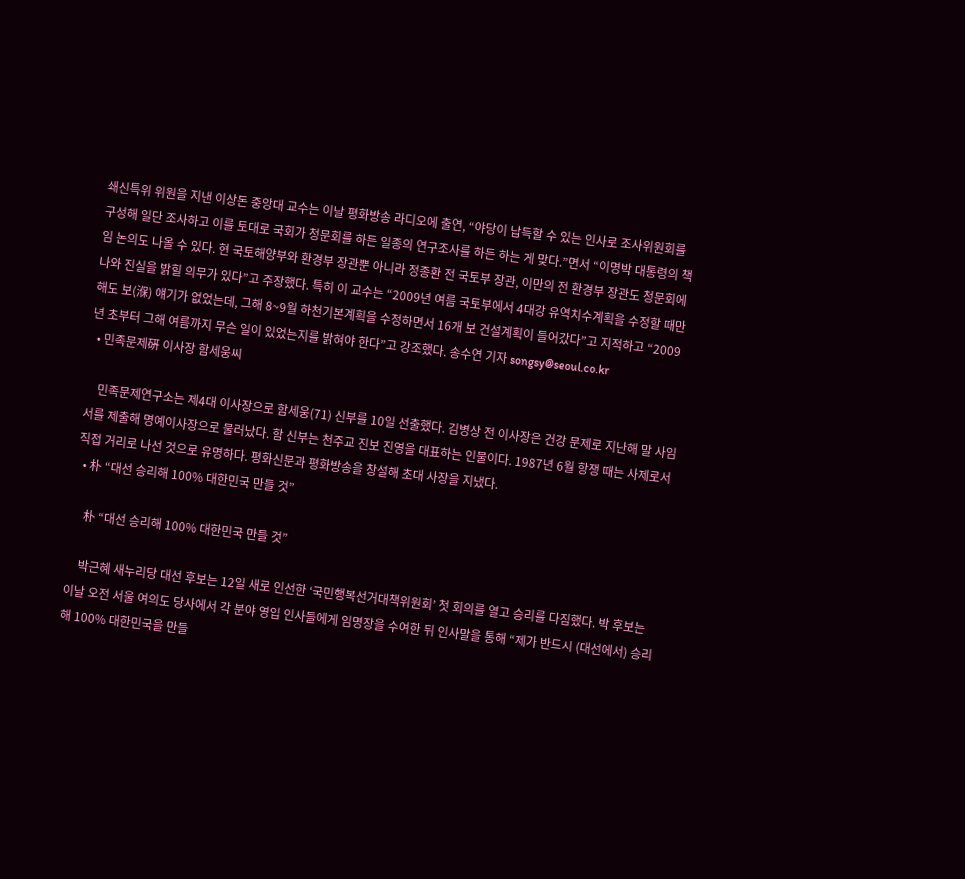쇄신특위 위원을 지낸 이상돈 중앙대 교수는 이날 평화방송 라디오에 출연, “야당이 납득할 수 있는 인사로 조사위원회를 구성해 일단 조사하고 이를 토대로 국회가 청문회를 하든 일종의 연구조사를 하든 하는 게 맞다.”면서 “이명박 대통령의 책임 논의도 나올 수 있다. 현 국토해양부와 환경부 장관뿐 아니라 정종환 전 국토부 장관, 이만의 전 환경부 장관도 청문회에 나와 진실을 밝힐 의무가 있다”고 주장했다. 특히 이 교수는 “2009년 여름 국토부에서 4대강 유역치수계획을 수정할 때만 해도 보(湺) 얘기가 없었는데, 그해 8~9월 하천기본계획을 수정하면서 16개 보 건설계획이 들어갔다”고 지적하고 “2009년 초부터 그해 여름까지 무슨 일이 있었는지를 밝혀야 한다”고 강조했다. 송수연 기자 songsy@seoul.co.kr
  • 민족문제硏 이사장 함세웅씨

    민족문제연구소는 제4대 이사장으로 함세웅(71) 신부를 10일 선출했다. 김병상 전 이사장은 건강 문제로 지난해 말 사임서를 제출해 명예이사장으로 물러났다. 함 신부는 천주교 진보 진영을 대표하는 인물이다. 1987년 6월 항쟁 때는 사제로서 직접 거리로 나선 것으로 유명하다. 평화신문과 평화방송을 창설해 초대 사장을 지냈다.
  • 朴 “대선 승리해 100% 대한민국 만들 것”

    朴 “대선 승리해 100% 대한민국 만들 것”

    박근혜 새누리당 대선 후보는 12일 새로 인선한 ‘국민행복선거대책위원회’ 첫 회의를 열고 승리를 다짐했다. 박 후보는 이날 오전 서울 여의도 당사에서 각 분야 영입 인사들에게 임명장을 수여한 뒤 인사말을 통해 “제가 반드시 (대선에서) 승리해 100% 대한민국을 만들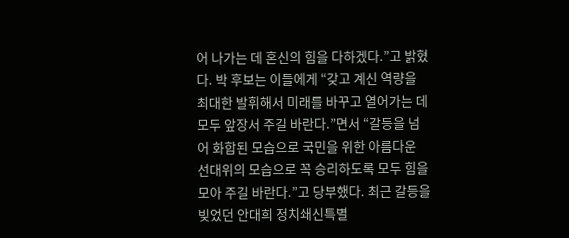어 나가는 데 혼신의 힘을 다하겠다.”고 밝혔다. 박 후보는 이들에게 “갖고 계신 역량을 최대한 발휘해서 미래를 바꾸고 열어가는 데 모두 앞장서 주길 바란다.”면서 “갈등을 넘어 화합된 모습으로 국민을 위한 아름다운 선대위의 모습으로 꼭 승리하도록 모두 힘을 모아 주길 바란다.”고 당부했다. 최근 갈등을 빚었던 안대희 정치쇄신특별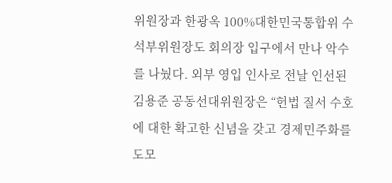위원장과 한광옥 100%대한민국통합위 수석부위원장도 회의장 입구에서 만나 악수를 나눴다. 외부 영입 인사로 전날 인선된 김용준 공동선대위원장은 “헌법 질서 수호에 대한 확고한 신념을 갖고 경제민주화를 도모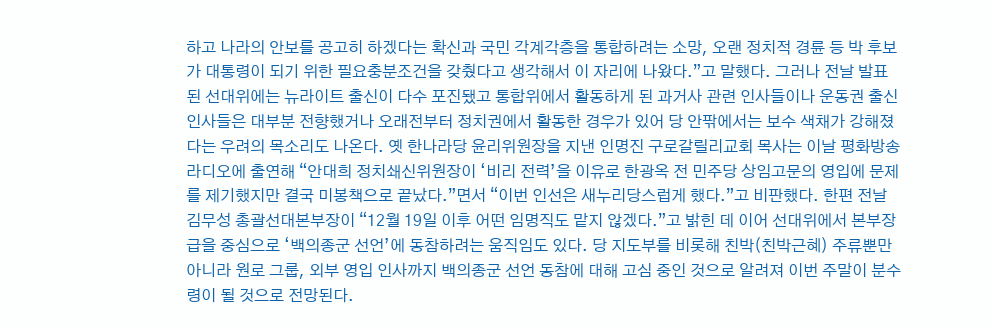하고 나라의 안보를 공고히 하겠다는 확신과 국민 각계각층을 통합하려는 소망, 오랜 정치적 경륜 등 박 후보가 대통령이 되기 위한 필요충분조건을 갖췄다고 생각해서 이 자리에 나왔다.”고 말했다. 그러나 전날 발표된 선대위에는 뉴라이트 출신이 다수 포진됐고 통합위에서 활동하게 된 과거사 관련 인사들이나 운동권 출신 인사들은 대부분 전향했거나 오래전부터 정치권에서 활동한 경우가 있어 당 안팎에서는 보수 색채가 강해졌다는 우려의 목소리도 나온다. 옛 한나라당 윤리위원장을 지낸 인명진 구로갈릴리교회 목사는 이날 평화방송 라디오에 출연해 “안대희 정치쇄신위원장이 ‘비리 전력’을 이유로 한광옥 전 민주당 상임고문의 영입에 문제를 제기했지만 결국 미봉책으로 끝났다.”면서 “이번 인선은 새누리당스럽게 했다.”고 비판했다. 한편 전날 김무성 총괄선대본부장이 “12월 19일 이후 어떤 임명직도 맡지 않겠다.”고 밝힌 데 이어 선대위에서 본부장급을 중심으로 ‘백의종군 선언’에 동참하려는 움직임도 있다. 당 지도부를 비롯해 친박(친박근혜) 주류뿐만 아니라 원로 그룹, 외부 영입 인사까지 백의종군 선언 동참에 대해 고심 중인 것으로 알려져 이번 주말이 분수령이 될 것으로 전망된다.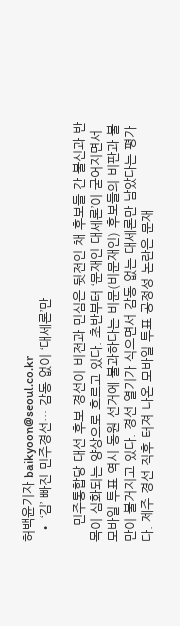허백윤기자 baikyoon@seoul.co.kr
  • ‘김’ 빠진 민주경선… 감동 없이 ‘대세론’만

    민주통합당 대선 후보 경선이 비전과 민심은 뒷전인 채 후보들 간 불신과 반목이 심화되는 양상으로 흐르고 있다. 초반부터 ‘문재인 대세론’이 굳어지면서 모바일 투표 역시 동원 선거에 불과하다는 비문(비문재인) 후보들의 비판과 불만이 불거지고 있다. 경선 열기가 식으면서 감동 없는 대세론만 남았다는 평가다. 제주 경선 직후 터져 나온 모바일 투표 공정성 논란은 문재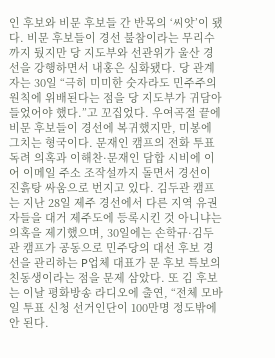인 후보와 비문 후보들 간 반목의 ‘씨앗’이 됐다. 비문 후보들이 경선 불참이라는 무리수까지 뒀지만 당 지도부와 선관위가 울산 경선을 강행하면서 내홍은 심화됐다. 당 관계자는 30일 “극히 미미한 숫자라도 민주주의 원칙에 위배된다는 점을 당 지도부가 귀담아들었어야 했다.”고 꼬집었다. 우여곡절 끝에 비문 후보들이 경선에 복귀했지만, 미봉에 그치는 형국이다. 문재인 캠프의 전화 투표 독려 의혹과 이해찬·문재인 담합 시비에 이어 이메일 주소 조작설까지 돌면서 경선이 진흙탕 싸움으로 번지고 있다. 김두관 캠프는 지난 28일 제주 경선에서 다른 지역 유권자들을 대거 제주도에 등록시킨 것 아니냐는 의혹을 제기했으며, 30일에는 손학규·김두관 캠프가 공동으로 민주당의 대선 후보 경선을 관리하는 P업체 대표가 문 후보 특보의 친동생이라는 점을 문제 삼았다. 또 김 후보는 이날 평화방송 라디오에 출연, “전체 모바일 투표 신청 선거인단이 100만명 정도밖에 안 된다.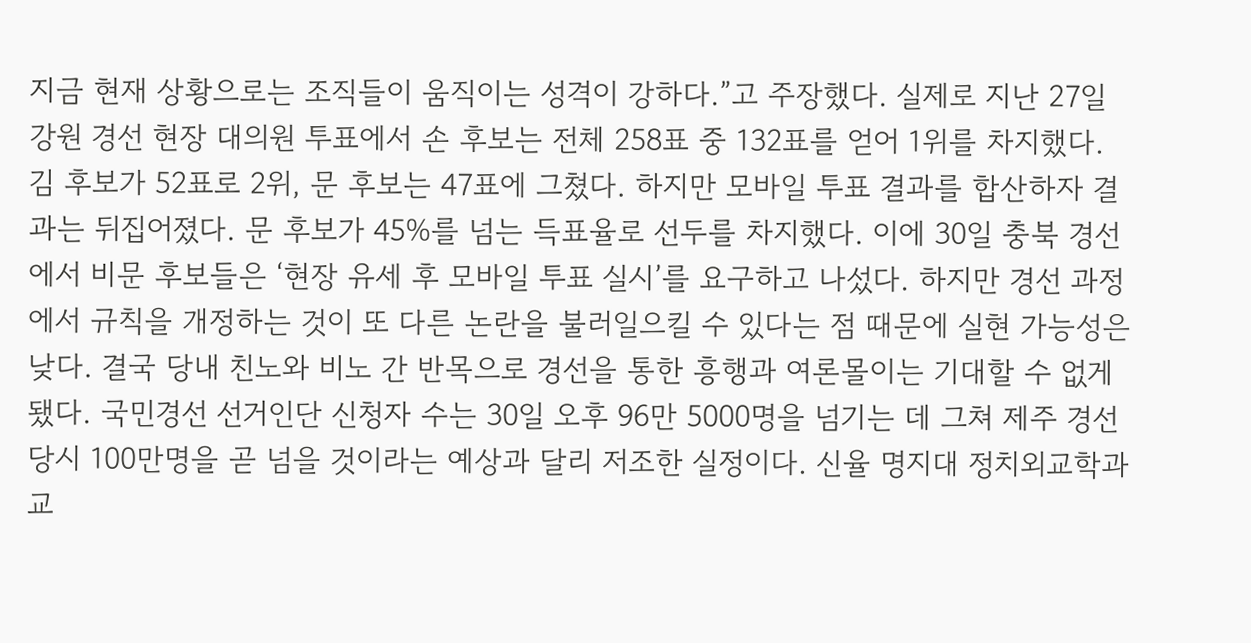지금 현재 상황으로는 조직들이 움직이는 성격이 강하다.”고 주장했다. 실제로 지난 27일 강원 경선 현장 대의원 투표에서 손 후보는 전체 258표 중 132표를 얻어 1위를 차지했다. 김 후보가 52표로 2위, 문 후보는 47표에 그쳤다. 하지만 모바일 투표 결과를 합산하자 결과는 뒤집어졌다. 문 후보가 45%를 넘는 득표율로 선두를 차지했다. 이에 30일 충북 경선에서 비문 후보들은 ‘현장 유세 후 모바일 투표 실시’를 요구하고 나섰다. 하지만 경선 과정에서 규칙을 개정하는 것이 또 다른 논란을 불러일으킬 수 있다는 점 때문에 실현 가능성은 낮다. 결국 당내 친노와 비노 간 반목으로 경선을 통한 흥행과 여론몰이는 기대할 수 없게 됐다. 국민경선 선거인단 신청자 수는 30일 오후 96만 5000명을 넘기는 데 그쳐 제주 경선 당시 100만명을 곧 넘을 것이라는 예상과 달리 저조한 실정이다. 신율 명지대 정치외교학과 교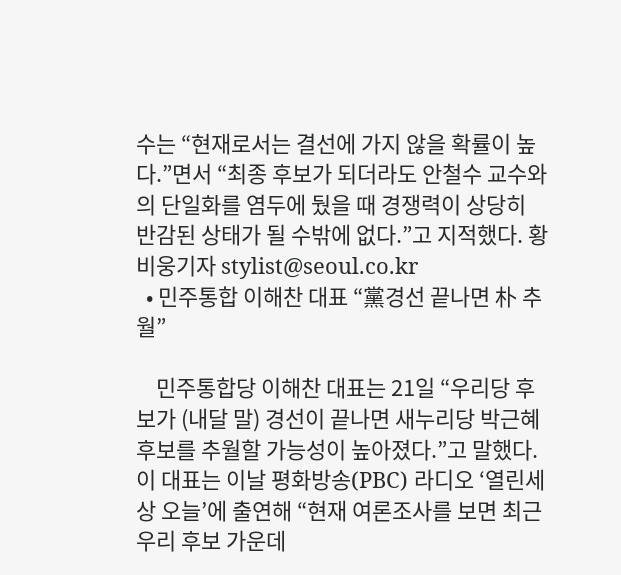수는 “현재로서는 결선에 가지 않을 확률이 높다.”면서 “최종 후보가 되더라도 안철수 교수와의 단일화를 염두에 뒀을 때 경쟁력이 상당히 반감된 상태가 될 수밖에 없다.”고 지적했다. 황비웅기자 stylist@seoul.co.kr
  • 민주통합 이해찬 대표 “黨경선 끝나면 朴 추월”

    민주통합당 이해찬 대표는 21일 “우리당 후보가 (내달 말) 경선이 끝나면 새누리당 박근혜 후보를 추월할 가능성이 높아졌다.”고 말했다. 이 대표는 이날 평화방송(PBC) 라디오 ‘열린세상 오늘’에 출연해 “현재 여론조사를 보면 최근 우리 후보 가운데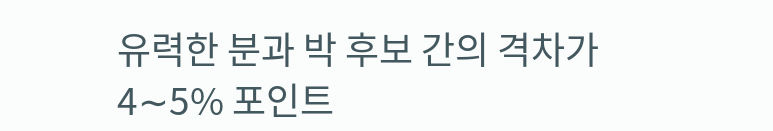유력한 분과 박 후보 간의 격차가 4∼5% 포인트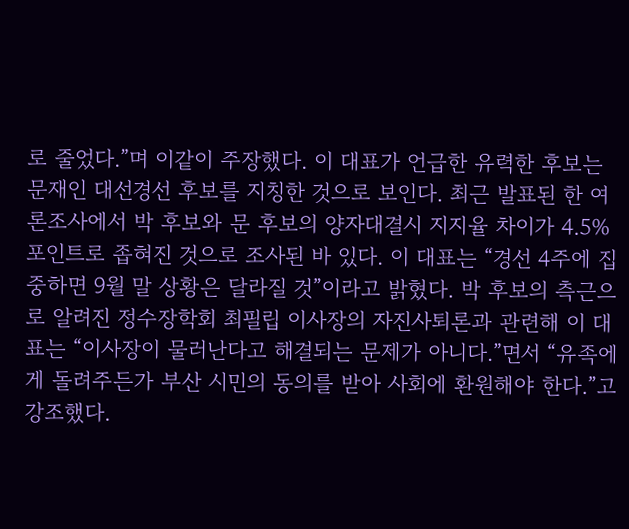로 줄었다.”며 이같이 주장했다. 이 대표가 언급한 유력한 후보는 문재인 대선경선 후보를 지칭한 것으로 보인다. 최근 발표된 한 여론조사에서 박 후보와 문 후보의 양자대결시 지지율 차이가 4.5% 포인트로 좁혀진 것으로 조사된 바 있다. 이 대표는 “경선 4주에 집중하면 9월 말 상황은 달라질 것”이라고 밝혔다. 박 후보의 측근으로 알려진 정수장학회 최필립 이사장의 자진사퇴론과 관련해 이 대표는 “이사장이 물러난다고 해결되는 문제가 아니다.”면서 “유족에게 돌려주든가 부산 시민의 동의를 받아 사회에 환원해야 한다.”고 강조했다.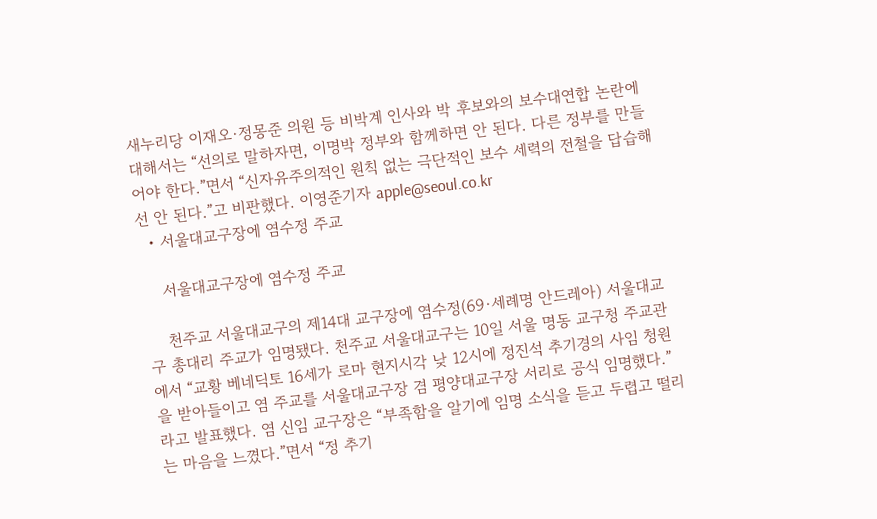새누리당 이재오·정몽준 의원 등 비박계 인사와 박 후보와의 보수대연합 논란에 대해서는 “선의로 말하자면, 이명박 정부와 함께하면 안 된다. 다른 정부를 만들어야 한다.”면서 “신자유주의적인 원칙 없는 극단적인 보수 세력의 전철을 답습해선 안 된다.”고 비판했다. 이영준기자 apple@seoul.co.kr
  • 서울대교구장에 염수정 주교

    서울대교구장에 염수정 주교

    천주교 서울대교구의 제14대 교구장에 염수정(69·세례명 안드레아) 서울대교구 총대리 주교가 임명됐다. 천주교 서울대교구는 10일 서울 명동 교구청 주교관에서 “교황 베네딕토 16세가 로마 현지시각 낮 12시에 정진석 추기경의 사임 청원을 받아들이고 염 주교를 서울대교구장 겸 평양대교구장 서리로 공식 임명했다.”라고 발표했다. 염 신임 교구장은 “부족함을 알기에 임명 소식을 듣고 두렵고 떨리는 마음을 느꼈다.”면서 “정 추기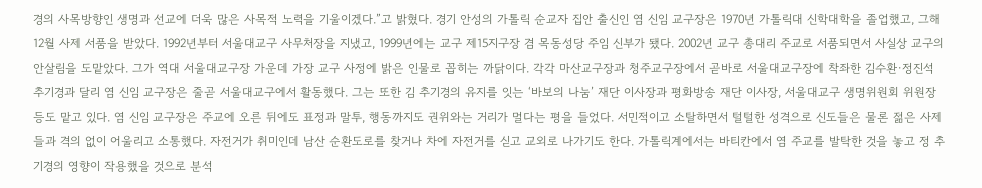경의 사목방향인 생명과 선교에 더욱 많은 사목적 노력을 기울이겠다.”고 밝혔다. 경기 안성의 가톨릭 순교자 집안 출신인 염 신임 교구장은 1970년 가톨릭대 신학대학을 졸업했고, 그해 12월 사제 서품을 받았다. 1992년부터 서울대교구 사무처장을 지냈고, 1999년에는 교구 제15지구장 겸 목동성당 주임 신부가 됐다. 2002년 교구 총대리 주교로 서품되면서 사실상 교구의 안살림을 도맡았다. 그가 역대 서울대교구장 가운데 가장 교구 사정에 밝은 인물로 꼽히는 까닭이다. 각각 마산교구장과 청주교구장에서 곧바로 서울대교구장에 착좌한 김수환·정진석 추기경과 달리 염 신임 교구장은 줄곧 서울대교구에서 활동했다. 그는 또한 김 추기경의 유지를 잇는 ‘바보의 나눔’ 재단 이사장과 평화방송 재단 이사장, 서울대교구 생명위원회 위원장 등도 맡고 있다. 염 신임 교구장은 주교에 오른 뒤에도 표정과 말투, 행동까지도 권위와는 거리가 멀다는 평을 들었다. 서민적이고 소탈하면서 털털한 성격으로 신도들은 물론 젊은 사제들과 격의 없이 어울리고 소통했다. 자전거가 취미인데 남산 순환도로를 찾거나 차에 자전거를 싣고 교외로 나가기도 한다. 가톨릭계에서는 바티칸에서 염 주교를 발탁한 것을 놓고 정 추기경의 영향이 작용했을 것으로 분석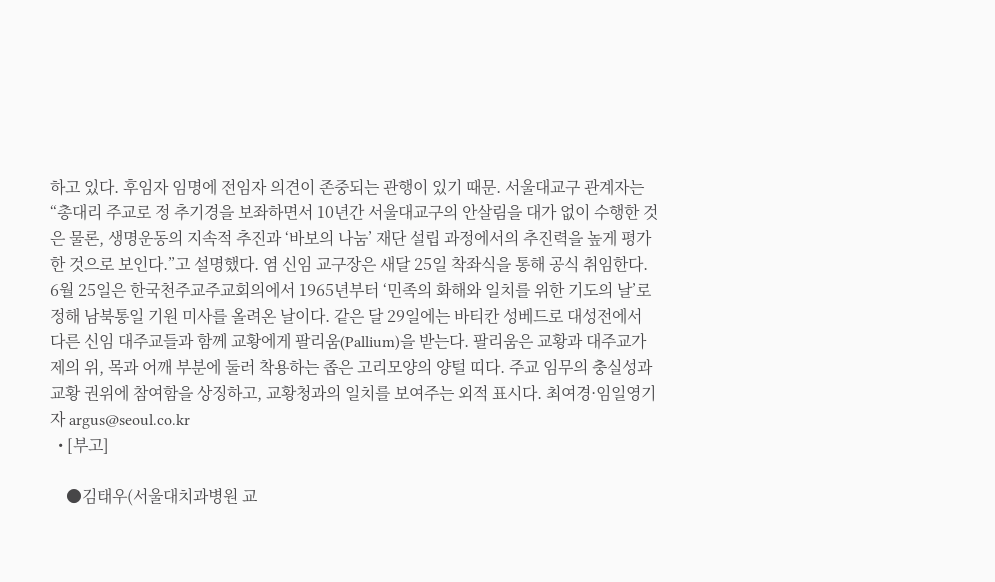하고 있다. 후임자 임명에 전임자 의견이 존중되는 관행이 있기 때문. 서울대교구 관계자는 “총대리 주교로 정 추기경을 보좌하면서 10년간 서울대교구의 안살림을 대가 없이 수행한 것은 물론, 생명운동의 지속적 추진과 ‘바보의 나눔’ 재단 설립 과정에서의 추진력을 높게 평가한 것으로 보인다.”고 설명했다. 염 신임 교구장은 새달 25일 착좌식을 통해 공식 취임한다. 6월 25일은 한국천주교주교회의에서 1965년부터 ‘민족의 화해와 일치를 위한 기도의 날’로 정해 남북통일 기원 미사를 올려온 날이다. 같은 달 29일에는 바티칸 성베드로 대성전에서 다른 신임 대주교들과 함께 교황에게 팔리움(Pallium)을 받는다. 팔리움은 교황과 대주교가 제의 위, 목과 어깨 부분에 둘러 착용하는 좁은 고리모양의 양털 띠다. 주교 임무의 충실성과 교황 권위에 참여함을 상징하고, 교황청과의 일치를 보여주는 외적 표시다. 최여경·임일영기자 argus@seoul.co.kr
  • [부고]

    ●김태우(서울대치과병원 교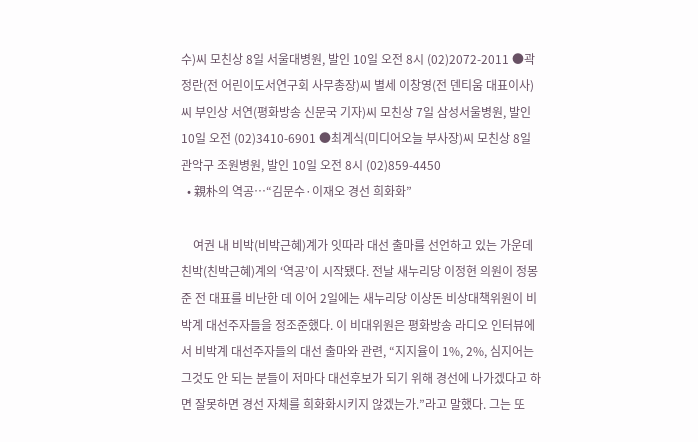수)씨 모친상 8일 서울대병원, 발인 10일 오전 8시 (02)2072-2011 ●곽정란(전 어린이도서연구회 사무총장)씨 별세 이창영(전 덴티움 대표이사)씨 부인상 서연(평화방송 신문국 기자)씨 모친상 7일 삼성서울병원, 발인 10일 오전 (02)3410-6901 ●최계식(미디어오늘 부사장)씨 모친상 8일 관악구 조원병원, 발인 10일 오전 8시 (02)859-4450
  • 親朴의 역공…“김문수·이재오 경선 희화화”

    여권 내 비박(비박근혜)계가 잇따라 대선 출마를 선언하고 있는 가운데 친박(친박근혜)계의 ‘역공’이 시작됐다. 전날 새누리당 이정현 의원이 정몽준 전 대표를 비난한 데 이어 2일에는 새누리당 이상돈 비상대책위원이 비박계 대선주자들을 정조준했다. 이 비대위원은 평화방송 라디오 인터뷰에서 비박계 대선주자들의 대선 출마와 관련, “지지율이 1%, 2%, 심지어는 그것도 안 되는 분들이 저마다 대선후보가 되기 위해 경선에 나가겠다고 하면 잘못하면 경선 자체를 희화화시키지 않겠는가.”라고 말했다. 그는 또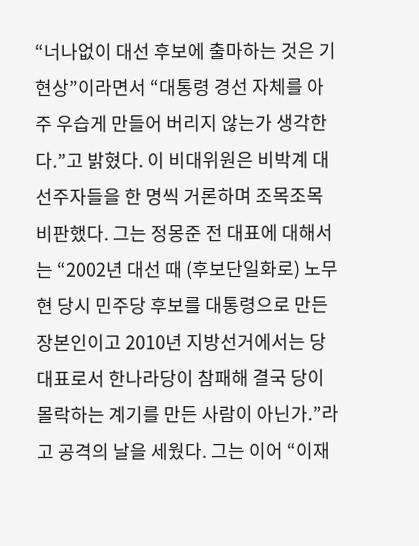“너나없이 대선 후보에 출마하는 것은 기현상”이라면서 “대통령 경선 자체를 아주 우습게 만들어 버리지 않는가 생각한다.”고 밝혔다. 이 비대위원은 비박계 대선주자들을 한 명씩 거론하며 조목조목 비판했다. 그는 정몽준 전 대표에 대해서는 “2002년 대선 때 (후보단일화로) 노무현 당시 민주당 후보를 대통령으로 만든 장본인이고 2010년 지방선거에서는 당 대표로서 한나라당이 참패해 결국 당이 몰락하는 계기를 만든 사람이 아닌가.”라고 공격의 날을 세웠다. 그는 이어 “이재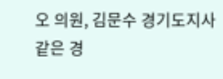오 의원, 김문수 경기도지사 같은 경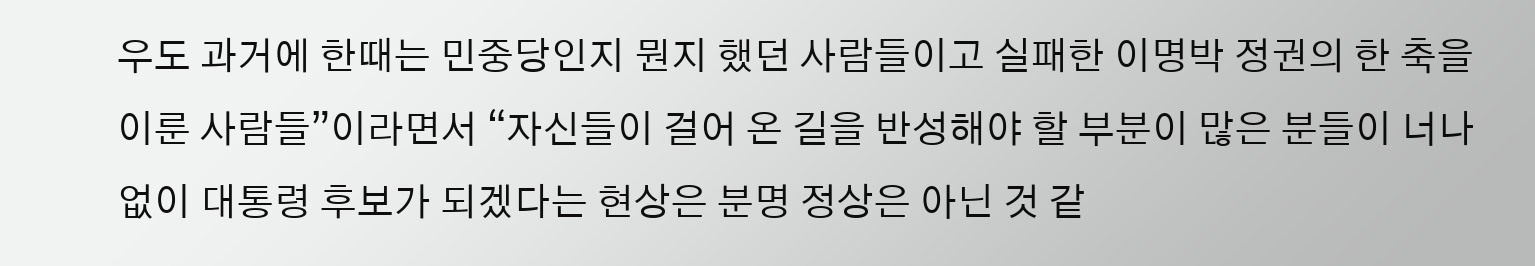우도 과거에 한때는 민중당인지 뭔지 했던 사람들이고 실패한 이명박 정권의 한 축을 이룬 사람들”이라면서 “자신들이 걸어 온 길을 반성해야 할 부분이 많은 분들이 너나없이 대통령 후보가 되겠다는 현상은 분명 정상은 아닌 것 같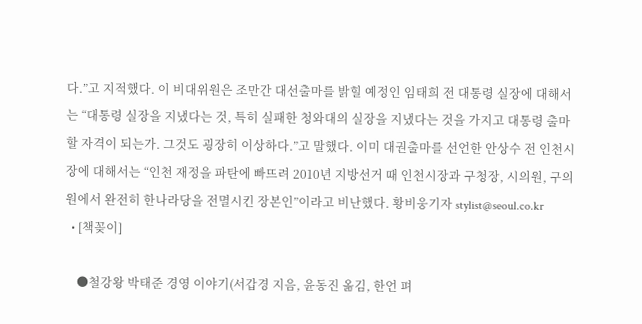다.”고 지적했다. 이 비대위원은 조만간 대선출마를 밝힐 예정인 임태희 전 대통령 실장에 대해서는 “대통령 실장을 지냈다는 것, 특히 실패한 청와대의 실장을 지냈다는 것을 가지고 대통령 출마할 자격이 되는가. 그것도 굉장히 이상하다.”고 말했다. 이미 대권출마를 선언한 안상수 전 인천시장에 대해서는 “인천 재정을 파탄에 빠뜨려 2010년 지방선거 때 인천시장과 구청장, 시의원, 구의원에서 완전히 한나라당을 전멸시킨 장본인”이라고 비난했다. 황비웅기자 stylist@seoul.co.kr
  • [책꽂이]

    ●철강왕 박태준 경영 이야기(서갑경 지음, 윤동진 옮김, 한언 펴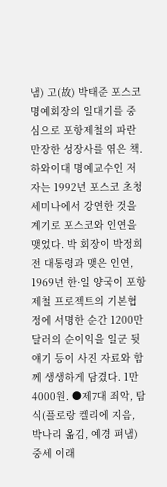냄) 고(故) 박태준 포스코 명예회장의 일대기를 중심으로 포항제철의 파란만장한 성장사를 엮은 책. 하와이대 명예교수인 저자는 1992년 포스코 초청 세미나에서 강연한 것을 계기로 포스코와 인연을 맺었다. 박 회장이 박정희 전 대통령과 맺은 인연, 1969년 한·일 양국이 포항제철 프로젝트의 기본협정에 서명한 순간 1200만 달러의 순이익을 일군 뒷얘기 등이 사진 자료와 함께 생생하게 담겼다. 1만 4000원. ●제7대 죄악, 탐식(플로랑 켈리에 지음, 박나리 옮김, 예경 펴냄) 중세 이래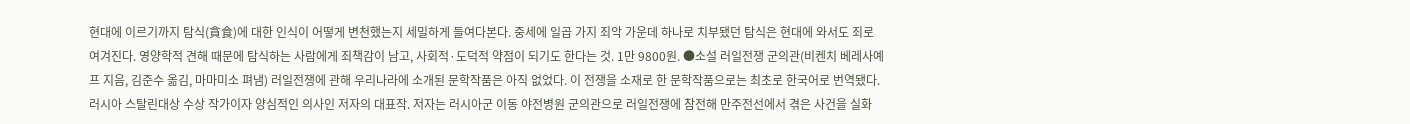현대에 이르기까지 탐식(貪食)에 대한 인식이 어떻게 변천했는지 세밀하게 들여다본다. 중세에 일곱 가지 죄악 가운데 하나로 치부됐던 탐식은 현대에 와서도 죄로 여겨진다. 영양학적 견해 때문에 탐식하는 사람에게 죄책감이 남고, 사회적·도덕적 약점이 되기도 한다는 것. 1만 9800원. ●소설 러일전쟁 군의관(비켄치 베레사예프 지음, 김준수 옮김, 마마미소 펴냄) 러일전쟁에 관해 우리나라에 소개된 문학작품은 아직 없었다. 이 전쟁을 소재로 한 문학작품으로는 최초로 한국어로 번역됐다. 러시아 스탈린대상 수상 작가이자 양심적인 의사인 저자의 대표작. 저자는 러시아군 이동 야전병원 군의관으로 러일전쟁에 참전해 만주전선에서 겪은 사건을 실화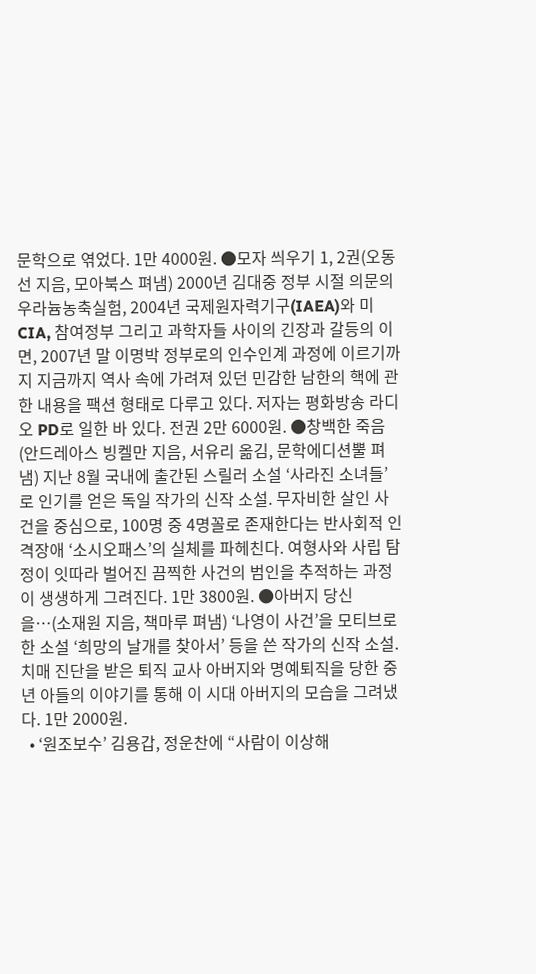문학으로 엮었다. 1만 4000원. ●모자 씌우기 1, 2권(오동선 지음, 모아북스 펴냄) 2000년 김대중 정부 시절 의문의 우라늄농축실험, 2004년 국제원자력기구(IAEA)와 미 CIA, 참여정부 그리고 과학자들 사이의 긴장과 갈등의 이면, 2007년 말 이명박 정부로의 인수인계 과정에 이르기까지 지금까지 역사 속에 가려져 있던 민감한 남한의 핵에 관한 내용을 팩션 형태로 다루고 있다. 저자는 평화방송 라디오 PD로 일한 바 있다. 전권 2만 6000원. ●창백한 죽음(안드레아스 빙켈만 지음, 서유리 옮김, 문학에디션뿔 펴냄) 지난 8월 국내에 출간된 스릴러 소설 ‘사라진 소녀들’로 인기를 얻은 독일 작가의 신작 소설. 무자비한 살인 사건을 중심으로, 100명 중 4명꼴로 존재한다는 반사회적 인격장애 ‘소시오패스’의 실체를 파헤친다. 여형사와 사립 탐정이 잇따라 벌어진 끔찍한 사건의 범인을 추적하는 과정이 생생하게 그려진다. 1만 3800원. ●아버지 당신을…(소재원 지음, 책마루 펴냄) ‘나영이 사건’을 모티브로 한 소설 ‘희망의 날개를 찾아서’ 등을 쓴 작가의 신작 소설. 치매 진단을 받은 퇴직 교사 아버지와 명예퇴직을 당한 중년 아들의 이야기를 통해 이 시대 아버지의 모습을 그려냈다. 1만 2000원.
  • ‘원조보수’ 김용갑, 정운찬에 “사람이 이상해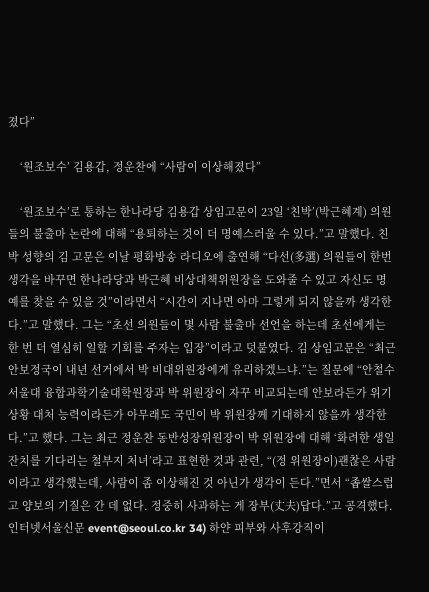졌다”

    ‘원조보수’ 김용갑, 정운찬에 “사람이 이상해졌다”

    ‘원조보수’로 통하는 한나라당 김용갑 상임고문이 23일 ‘친박’(박근혜계) 의원들의 불출마 논란에 대해 “용퇴하는 것이 더 명예스러울 수 있다.”고 말했다. 친박 성향의 김 고문은 이날 평화방송 라디오에 출연해 “다선(多選) 의원들이 한번 생각을 바꾸면 한나라당과 박근혜 비상대책위원장을 도와줄 수 있고 자신도 명예를 찾을 수 있을 것”이라면서 “시간이 지나면 아마 그렇게 되지 않을까 생각한다.”고 말했다. 그는 “초선 의원들이 몇 사람 불출마 선언을 하는데 초선에게는 한 번 더 열심히 일할 기회를 주자는 입장”이라고 덧붙였다. 김 상임고문은 “최근 안보정국이 내년 선거에서 박 비대위원장에게 유리하겠느냐.”는 질문에 “안철수 서울대 융합과학기술대학원장과 박 위원장이 자꾸 비교되는데 안보라든가 위기상황 대처 능력이라든가 아무래도 국민이 박 위원장께 기대하지 않을까 생각한다.”고 했다. 그는 최근 정운찬 동반성장위원장이 박 위원장에 대해 ‘화려한 생일잔치를 기다리는 철부지 처녀’라고 표현한 것과 관련, “(정 위원장이)괜찮은 사람이라고 생각했는데, 사람이 좀 이상해진 것 아닌가 생각이 든다.”면서 “좁쌀스럽고 양보의 기질은 간 데 없다. 정중히 사과하는 게 장부(丈夫)답다.”고 공격했다. 인터넷서울신문 event@seoul.co.kr 34) 하얀 피부와 사후강직이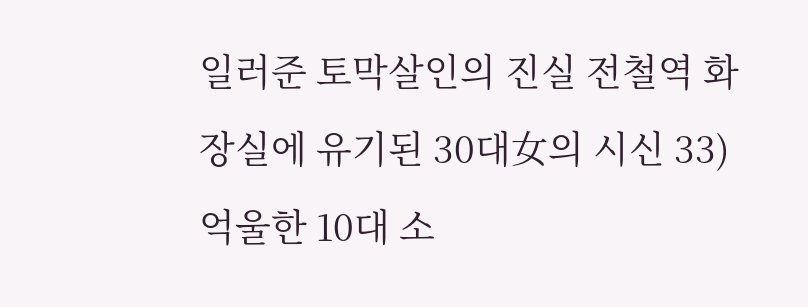일러준 토막살인의 진실 전철역 화장실에 유기된 30대女의 시신 33) 억울한 10대 소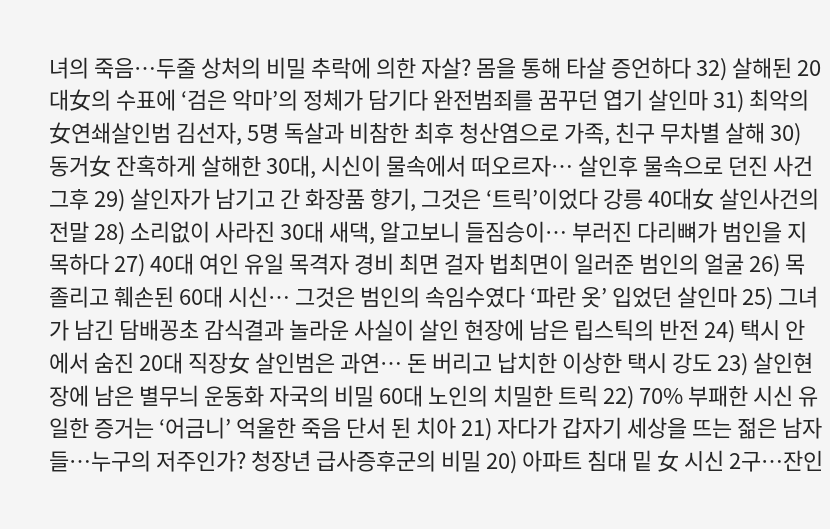녀의 죽음…두줄 상처의 비밀 추락에 의한 자살? 몸을 통해 타살 증언하다 32) 살해된 20대女의 수표에 ‘검은 악마’의 정체가 담기다 완전범죄를 꿈꾸던 엽기 살인마 31) 최악의 女연쇄살인범 김선자, 5명 독살과 비참한 최후 청산염으로 가족, 친구 무차별 살해 30) 동거女 잔혹하게 살해한 30대, 시신이 물속에서 떠오르자… 살인후 물속으로 던진 사건 그후 29) 살인자가 남기고 간 화장품 향기, 그것은 ‘트릭’이었다 강릉 40대女 살인사건의 전말 28) 소리없이 사라진 30대 새댁, 알고보니 들짐승이… 부러진 다리뼈가 범인을 지목하다 27) 40대 여인 유일 목격자 경비 최면 걸자 법최면이 일러준 범인의 얼굴 26) 목졸리고 훼손된 60대 시신… 그것은 범인의 속임수였다 ‘파란 옷’ 입었던 살인마 25) 그녀가 남긴 담배꽁초 감식결과 놀라운 사실이 살인 현장에 남은 립스틱의 반전 24) 택시 안에서 숨진 20대 직장女 살인범은 과연… 돈 버리고 납치한 이상한 택시 강도 23) 살인현장에 남은 별무늬 운동화 자국의 비밀 60대 노인의 치밀한 트릭 22) 70% 부패한 시신 유일한 증거는 ‘어금니’ 억울한 죽음 단서 된 치아 21) 자다가 갑자기 세상을 뜨는 젊은 남자들…누구의 저주인가? 청장년 급사증후군의 비밀 20) 아파트 침대 밑 女 시신 2구…잔인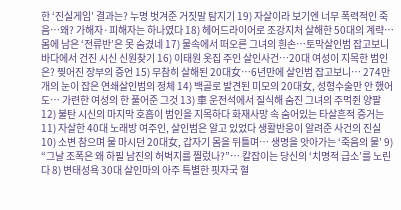한 ‘진실게임’ 결과는? 누명 벗겨준 거짓말 탐지기 19) 자살이라 보기엔 너무 폭력적인 죽음…왜? 가해자·피해자는 하나였다 18) 헤어드라이어로 조강지처 살해한 50대의 계략… 몸에 남은 ‘전류반’은 못 숨겼네 17) 물속에서 떠오른 그녀의 흰손…토막살인범 잡고보니 바다에서 건진 시신 신원찾기 16) 이태원 옷집 주인 살인사건…20대 여성이 지목한 범인은? 찢어진 장부의 증언 15) 무참히 살해된 20대女…6년만에 살인범 잡고보니… 274만개의 눈이 잡은 연쇄살인범의 정체 14) 백골로 발견된 미모의 20대女, 성형수술만 안 했어도… 가련한 여성의 한 풀어준 그것 13) 車 운전석에서 질식해 숨진 그녀의 주먹쥔 양팔 12) 불탄 시신의 마지막 호흡이 범인을 지목하다 화재사망 속 숨어있는 타살흔적 증거는 11) 자살한 40대 노래방 여주인, 살인범은 알고 있었다 생활반응이 알려준 사건의 진실 10) 소변 참으며 물 마시던 20대女, 갑자기 몸을 뒤틀며… 생명을 앗아가는 ‘죽음의 물’ 9) “그날 조폭은 왜 하필 남진의 허벅지를 찔렀나?”… 칼잡이는 당신의 ‘치명적 급소’를 노린다 8) 변태성욕 30대 살인마의 아주 특별한 핏자국 혈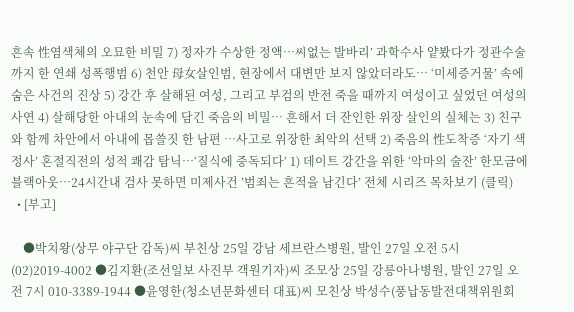흔속 性염색체의 오묘한 비밀 7) 정자가 수상한 정액…씨없는 발바리’ 과학수사 얕봤다가 정관수술까지 한 연쇄 성폭행범 6) 천안 母女살인범, 현장에서 대변만 보지 않았더라도… ‘미세증거물’ 속에 숨은 사건의 진상 5) 강간 후 살해된 여성, 그리고 부검의 반전 죽을 때까지 여성이고 싶었던 여성의 사연 4) 살해당한 아내의 눈속에 담긴 죽음의 비밀… 흔해서 더 잔인한 위장 살인의 실체는 3) 친구와 함께 차안에서 아내에 몹쓸짓 한 남편 …사고로 위장한 최악의 선택 2) 죽음의 性도착증 ‘자기 색정사’ 혼절직전의 성적 쾌감 탐닉…‘질식에 중독되다’ 1) 데이트 강간을 위한 ‘악마의 술잔’ 한모금에 블랙아웃…24시간내 검사 못하면 미제사건 ’범죄는 흔적을 남긴다’ 전체 시리즈 목차보기 (클릭)
  • [부고]

    ●박치왕(상무 야구단 감독)씨 부친상 25일 강남 세브란스병원, 발인 27일 오전 5시 (02)2019-4002 ●김지환(조선일보 사진부 객원기자)씨 조모상 25일 강릉아나병원, 발인 27일 오전 7시 010-3389-1944 ●윤영한(청소년문화센터 대표)씨 모친상 박성수(풍납동발전대책위원회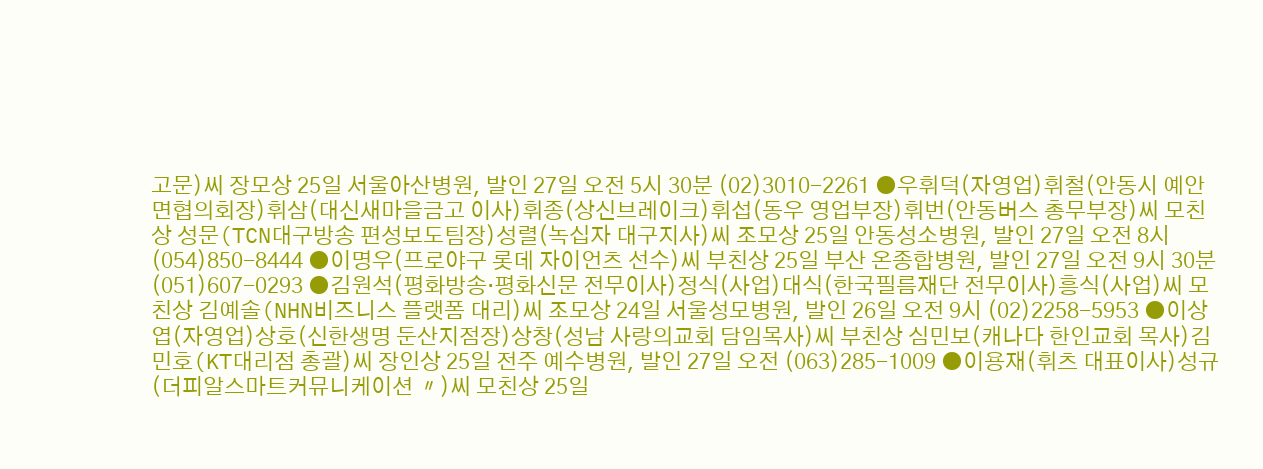고문)씨 장모상 25일 서울아산병원, 발인 27일 오전 5시 30분 (02)3010-2261 ●우휘덕(자영업)휘철(안동시 예안면협의회장)휘삼(대신새마을금고 이사)휘종(상신브레이크)휘섭(동우 영업부장)휘번(안동버스 총무부장)씨 모친상 성문(TCN대구방송 편성보도팀장)성렬(녹십자 대구지사)씨 조모상 25일 안동성소병원, 발인 27일 오전 8시 (054)850-8444 ●이명우(프로야구 롯데 자이언츠 선수)씨 부친상 25일 부산 온종합병원, 발인 27일 오전 9시 30분 (051)607-0293 ●김원석(평화방송·평화신문 전무이사)정식(사업)대식(한국필름재단 전무이사)흥식(사업)씨 모친상 김예솔(NHN비즈니스 플랫폼 대리)씨 조모상 24일 서울성모병원, 발인 26일 오전 9시 (02)2258-5953 ●이상엽(자영업)상호(신한생명 둔산지점장)상창(성남 사랑의교회 담임목사)씨 부친상 심민보(캐나다 한인교회 목사)김민호(KT대리점 총괄)씨 장인상 25일 전주 예수병원, 발인 27일 오전 (063)285-1009 ●이용재(휘츠 대표이사)성규(더피알스마트커뮤니케이션 〃)씨 모친상 25일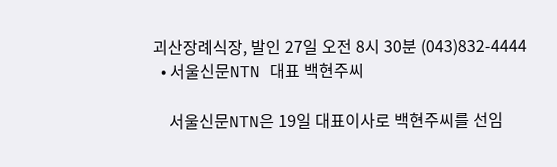괴산장례식장, 발인 27일 오전 8시 30분 (043)832-4444
  • 서울신문NTN 대표 백현주씨

    서울신문NTN은 19일 대표이사로 백현주씨를 선임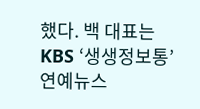했다. 백 대표는 KBS ‘생생정보통’ 연예뉴스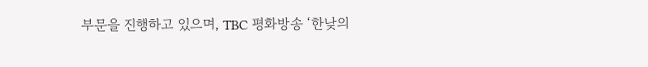부문을 진행하고 있으며, TBC 평화방송 ‘한낮의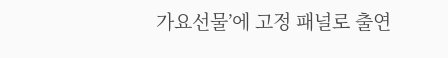가요선물’에 고정 패널로 출연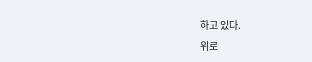하고 있다.
위로